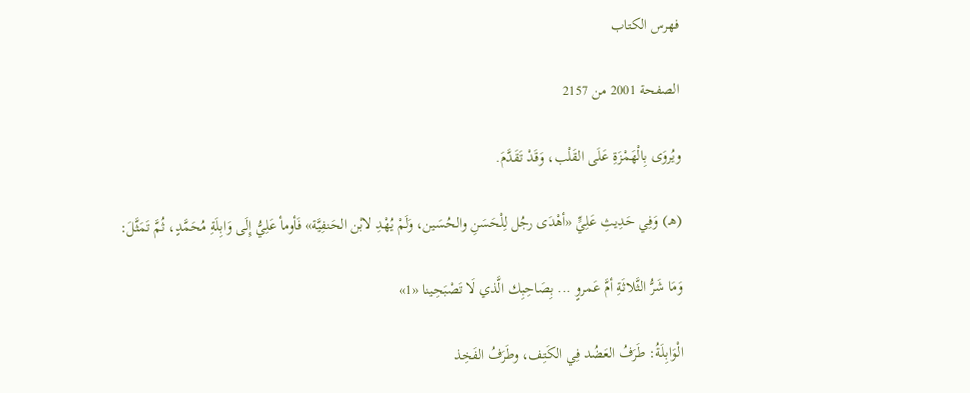فهرس الكتاب

الصفحة 2001 من 2157

ويُروَى بِالْهَمْزَةِ عَلَى القَلْب، وَقَدْ تَقَدَّمَ.

(هـ) وَفِي حَدِيثِ عَلِيٍّ «أهْدَى رجُل لِلْحَسَنِ والحُسَين، وَلَمْ يُهْدِ لابْن الحَنفِيَّة» فَأومأ عَلِيُّ إِلَى وَابِلَةِ مُحَمَّدٍ، ثُمَّ تَمَثَّلَ:

وَمَا شَرُّ الثَّلاثَةِ أمَّ عَمروٍ ... بِصَاحِبِك الَّذي لَا تَصْبَحِينا «1»

الْوَابِلَةُ: طَرَفُ العَضُد فِي الكَتِف، وطَرَفُ الفَخِذ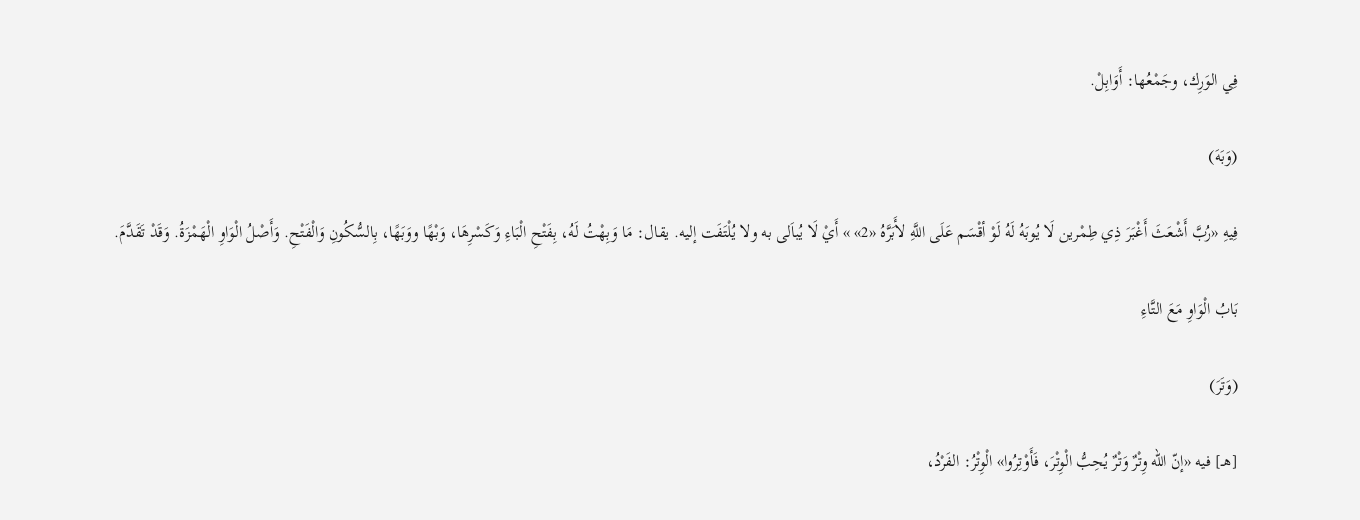فِي الوَرِك، وجَمْعُها: أَوَابِلْ.

(وَبَهَ)

فِيهِ «رُبَّ أَشْعَثَ أَغْبَرَ ذِي طِمْرين لَا يُوبَهُ لَهُ لَوْ أقْسَم عَلَى اللَّهِ لأَبَرَّهُ «2» » أَيْ لَا يُباَلى به ولا يُلْتَفَت إليه. يقال: مَا وَبِهْتُ لَهُ، بِفَتْحِ الْبَاءِ وَكَسْرِهَا، وَبْهًا ووَبَهًا، بِالسُّكُونِ وَالْفَتْحِ. وَأَصْلُ الْوَاوِ الْهَمْزَةُ. وَقَدْ تَقَدَّمَ.

بَابُ الْوَاوِ مَعَ التَّاءِ

(وَتَرَ)

[هـ] فيه «إنّ الله وِتْرٌ وَتْرٌ يُحِبُّ الْوِتْرَ، فَأَوْتِرُوا» الْوِتْرُ: الفَرْدُ،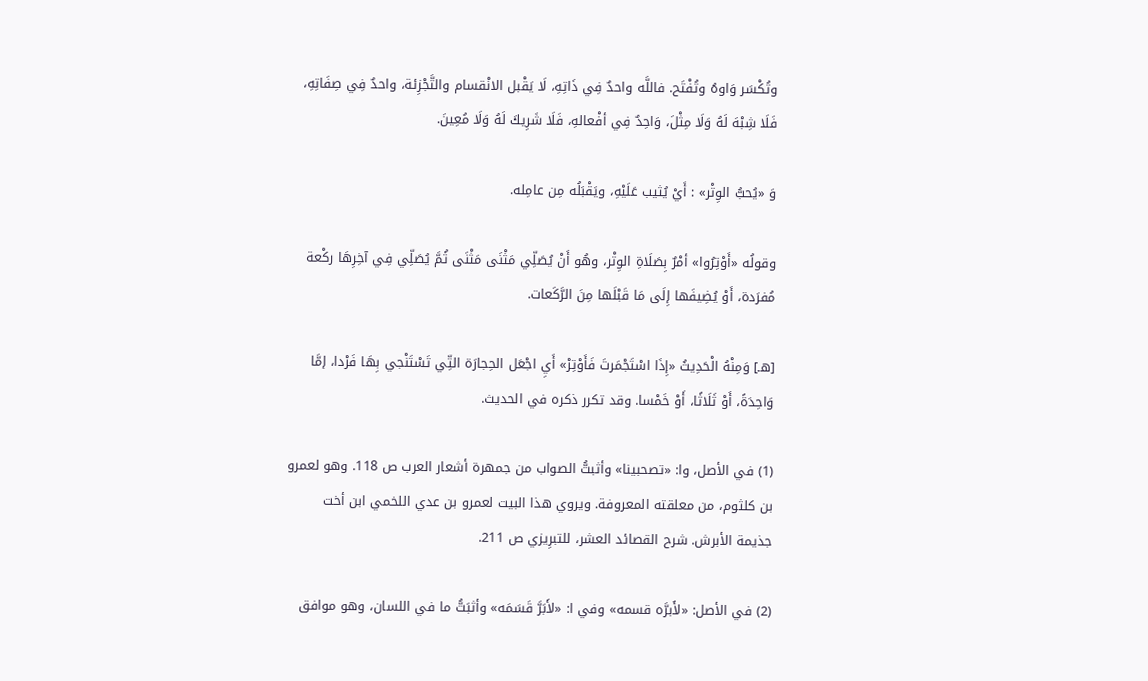وتُكْسَر وَاوهُ وتُفْتَح. فاللَّه واحدٌ فِي ذَاتِهِ، لَا يَقْبل الانْقسام والتَّجْزِئة، واحدٌ فِي صِفَاتِهِ، فَلَا شِبْهَ لَهُ وَلَا مِثْلَ، وَاحِدٌ فِي أفْعالهِ، فَلَا شَرِيكَ لَهُ وَلَا مُعِينَ.

وَ «يُحبُّ الوِتْر» : أَيْ يُثيب عَلَيْهِ، ويَقْبَلُه مِن عامِله.

وقولُه «أَوْتِرُوا» أمْرٌ بِصَلَاةِ الوِتْر، وهُو أَنْ يُصَلِّي مَثْنَى مَثْنَى ثُمَّ يُصَلِّي فِي آخِرِهَا ركْعة مُفرَدة، أَوْ يُضِيفَها إِلَى مَا قَبْلَها مِنَ الرَّكَعات.

[هـ] وَمِنْهُ الْحَدِيثُ «إِذَا اسْتَجْمَرتَ فَأَوْتِرْ» أَيِ اجْعَل الحِجارَة التِّي تَسْتَنْجي بِهَا فَرْدا، إمَّا وَاحِدَةً، أَوْ ثَلَاثًا، أَوْ خَمْسا. وقد تكرر ذكره في الحديث.

(1) في الأصل، وا: «تصحبينا» وأثبتُّ الصواب من جمهرة أشعار العرب ص 118. وهو لعمرو بن كلثوم، من معلقته المعروفة. ويروي هذا البيت لعمرو بن عدي اللخمي ابن أخت جذيمة الأبرش. شرح القصائد العشر، للتبرِيزي ص 211.

(2) في الأصل: «لأَبرَّه قسمه» وفي ا: «لأَبَرَّ قَسَمَه» وأثبَتُّ ما في اللسان، وهو موافق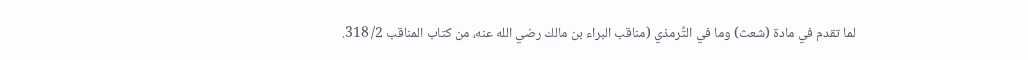لما تقدم في مادة (شعث) وما في التِّرمذي (مناقب البراء بن مالك رضي الله عنه، من كتاب المناقب 2/ 318.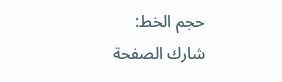حجم الخط:
شارك الصفحة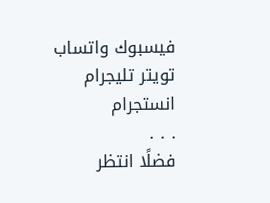فيسبوك واتساب تويتر تليجرام انستجرام
. . .
فضلًا انتظر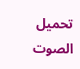تحميل الصوت